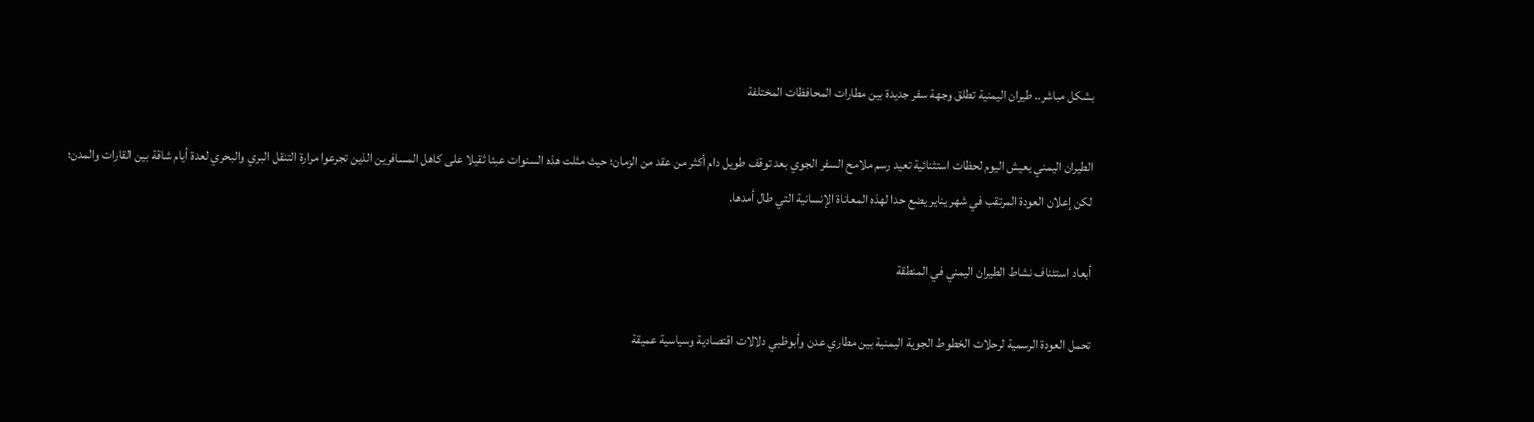بشكل مباشر.. طيران اليمنية تطلق وجهة سفر جديدة بين مطارات المحافظات المختلفة

الطيران اليمني يعيش اليوم لحظات استثنائية تعيد رسم ملامح السفر الجوي بعد توقف طويل دام أكثر من عقد من الزمان؛ حيث مثلت هذه السنوات عبئا ثقيلا على كاهل المسافرين الذين تجرعوا مرارة التنقل البري والبحري لعدة أيام شاقة بين القارات والمدن؛ لكن إعلان العودة المرتقب في شهر يناير يضع حدا لهذه المعاناة الإنسانية التي طال أمدها.

أبعاد استئناف نشاط الطيران اليمني في المنطقة

تحمل العودة الرسمية لرحلات الخطوط الجوية اليمنية بين مطاري عدن وأبوظبي دلالات اقتصادية وسياسية عميقة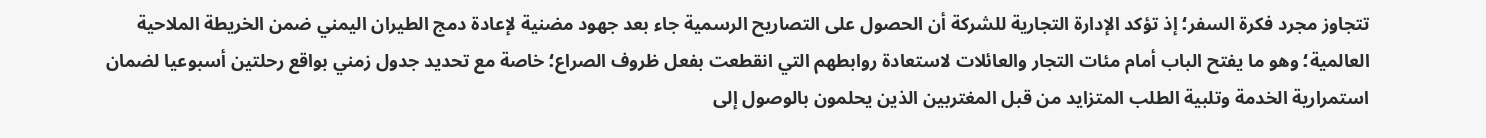تتجاوز مجرد فكرة السفر؛ إذ تؤكد الإدارة التجارية للشركة أن الحصول على التصاريح الرسمية جاء بعد جهود مضنية لإعادة دمج الطيران اليمني ضمن الخريطة الملاحية العالمية؛ وهو ما يفتح الباب أمام مئات التجار والعائلات لاستعادة روابطهم التي انقطعت بفعل ظروف الصراع؛ خاصة مع تحديد جدول زمني بواقع رحلتين أسبوعيا لضمان استمرارية الخدمة وتلبية الطلب المتزايد من قبل المغتربين الذين يحلمون بالوصول إلى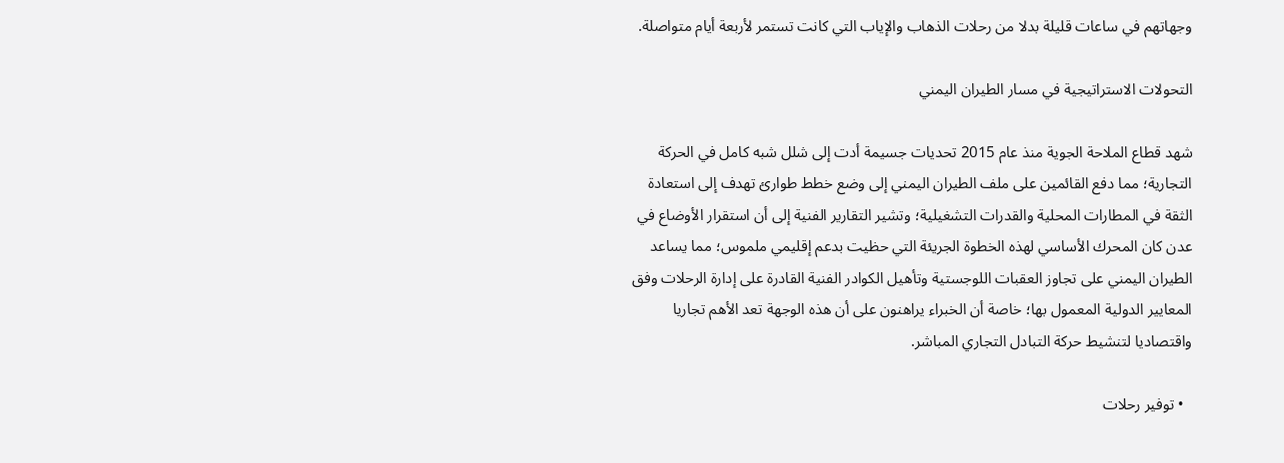وجهاتهم في ساعات قليلة بدلا من رحلات الذهاب والإياب التي كانت تستمر لأربعة أيام متواصلة.

التحولات الاستراتيجية في مسار الطيران اليمني

شهد قطاع الملاحة الجوية منذ عام 2015 تحديات جسيمة أدت إلى شلل شبه كامل في الحركة التجارية؛ مما دفع القائمين على ملف الطيران اليمني إلى وضع خطط طوارئ تهدف إلى استعادة الثقة في المطارات المحلية والقدرات التشغيلية؛ وتشير التقارير الفنية إلى أن استقرار الأوضاع في عدن كان المحرك الأساسي لهذه الخطوة الجريئة التي حظيت بدعم إقليمي ملموس؛ مما يساعد الطيران اليمني على تجاوز العقبات اللوجستية وتأهيل الكوادر الفنية القادرة على إدارة الرحلات وفق المعايير الدولية المعمول بها؛ خاصة أن الخبراء يراهنون على أن هذه الوجهة تعد الأهم تجاريا واقتصاديا لتنشيط حركة التبادل التجاري المباشر.

  • توفير رحلات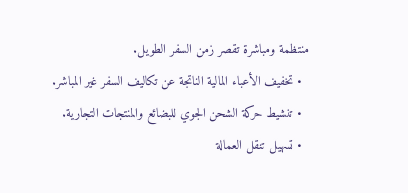منتظمة ومباشرة تقصر زمن السفر الطويل.
  • تخفيف الأعباء المالية الناتجة عن تكاليف السفر غير المباشر.
  • تنشيط حركة الشحن الجوي للبضائع والمنتجات التجارية.
  • تسهيل تنقل العمالة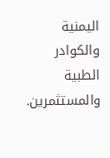اليمنية والكوادر الطبية والمستثمرين.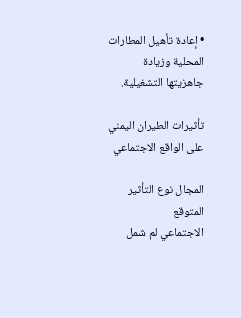• إعادة تأهيل المطارات المحلية وزيادة جاهزيتها التشغيلية.

تأثيرات الطيران اليمني على الواقع الاجتماعي

المجال نوع التأثير المتوقع
الاجتماعي لم شمل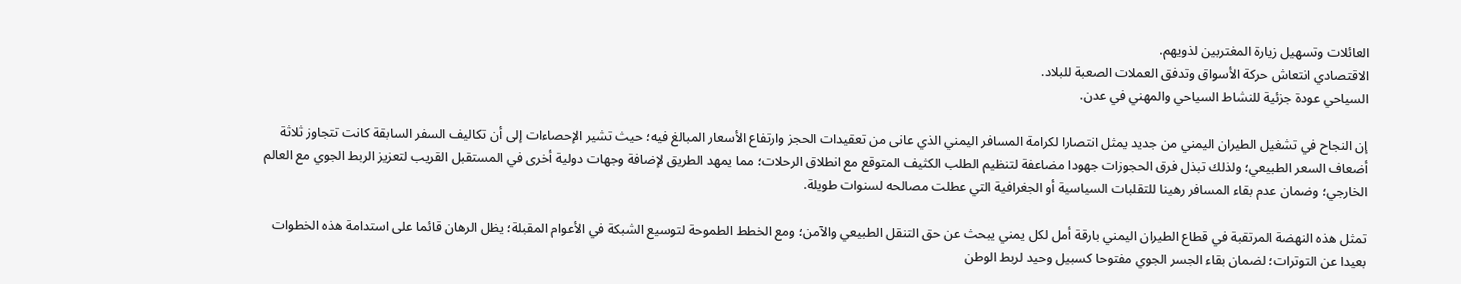العائلات وتسهيل زيارة المغتربين لذويهم.
الاقتصادي انتعاش حركة الأسواق وتدفق العملات الصعبة للبلاد.
السياحي عودة جزئية للنشاط السياحي والمهني في عدن.

إن النجاح في تشغيل الطيران اليمني من جديد يمثل انتصارا لكرامة المسافر اليمني الذي عانى من تعقيدات الحجز وارتفاع الأسعار المبالغ فيه؛ حيث تشير الإحصاءات إلى أن تكاليف السفر السابقة كانت تتجاوز ثلاثة أضعاف السعر الطبيعي؛ ولذلك تبذل فرق الحجوزات جهودا مضاعفة لتنظيم الطلب الكثيف المتوقع مع انطلاق الرحلات؛ مما يمهد الطريق لإضافة وجهات دولية أخرى في المستقبل القريب لتعزيز الربط الجوي مع العالم الخارجي؛ وضمان عدم بقاء المسافر رهينا للتقلبات السياسية أو الجغرافية التي عطلت مصالحه لسنوات طويلة.

تمثل هذه النهضة المرتقبة في قطاع الطيران اليمني بارقة أمل لكل يمني يبحث عن حق التنقل الطبيعي والآمن؛ ومع الخطط الطموحة لتوسيع الشبكة في الأعوام المقبلة؛ يظل الرهان قائما على استدامة هذه الخطوات بعيدا عن التوترات؛ لضمان بقاء الجسر الجوي مفتوحا كسبيل وحيد لربط الوطن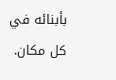بأبنائه في كل مكان.